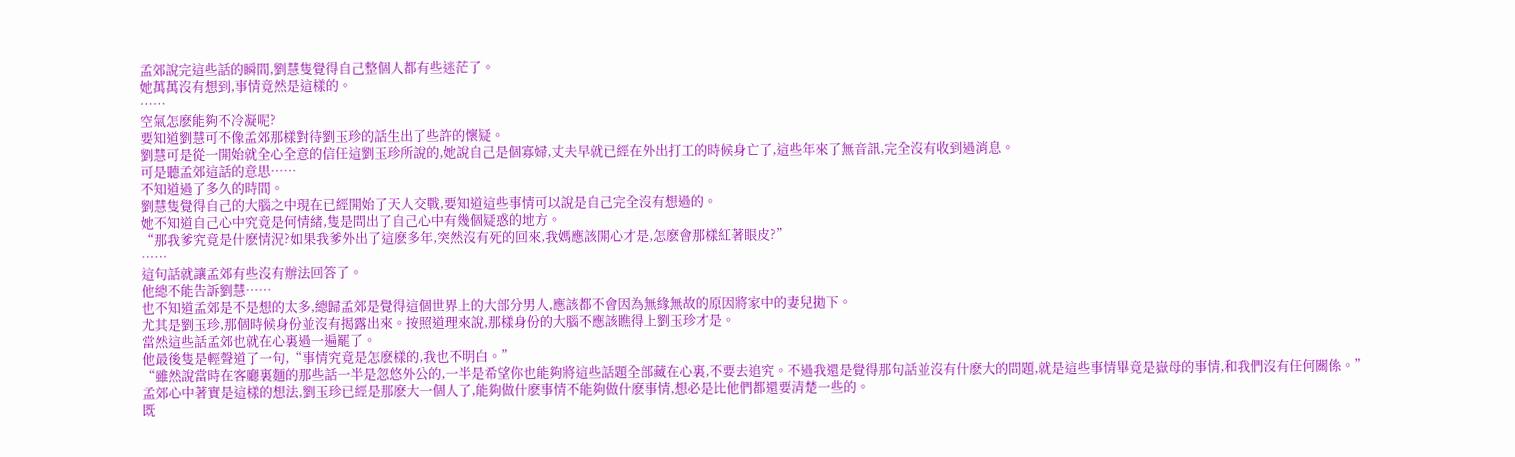孟郊說完這些話的瞬間,劉慧隻覺得自己整個人都有些迷茫了。
她萬萬沒有想到,事情竟然是這樣的。
……
空氣怎麽能夠不冷凝呢?
要知道劉慧可不像孟郊那樣對待劉玉珍的話生出了些許的懷疑。
劉慧可是從一開始就全心全意的信任這劉玉珍所說的,她說自己是個寡婦,丈夫早就已經在外出打工的時候身亡了,這些年來了無音訊,完全沒有收到過消息。
可是聽孟郊這話的意思……
不知道過了多久的時間。
劉慧隻覺得自己的大腦之中現在已經開始了天人交戰,要知道這些事情可以說是自己完全沒有想過的。
她不知道自己心中究竟是何情緒,隻是問出了自己心中有幾個疑惑的地方。
“那我爹究竟是什麽情況?如果我爹外出了這麽多年,突然沒有死的回來,我媽應該開心才是,怎麽會那樣紅著眼皮?”
……
這句話就讓孟郊有些沒有辦法回答了。
他總不能告訴劉慧……
也不知道孟郊是不是想的太多,總歸孟郊是覺得這個世界上的大部分男人,應該都不會因為無緣無故的原因將家中的妻兒拋下。
尤其是劉玉珍,那個時候身份並沒有揭露出來。按照道理來說,那樣身份的大腦不應該瞧得上劉玉珍才是。
當然這些話孟郊也就在心裏過一遍罷了。
他最後隻是輕聲道了一句,“事情究竟是怎麽樣的,我也不明白。”
“雖然說當時在客廳裏麵的那些話一半是忽悠外公的,一半是希望你也能夠將這些話題全部藏在心裏,不要去追究。不過我還是覺得那句話並沒有什麽大的問題,就是這些事情畢竟是嶽母的事情,和我們沒有任何關係。”
孟郊心中著實是這樣的想法,劉玉珍已經是那麽大一個人了,能夠做什麽事情不能夠做什麽事情,想必是比他們都還要清楚一些的。
既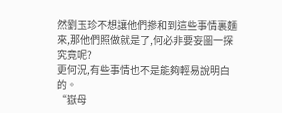然劉玉珍不想讓他們摻和到這些事情裏麵來,那他們照做就是了,何必非要妄圖一探究竟呢?
更何況,有些事情也不是能夠輕易說明白的。
“嶽母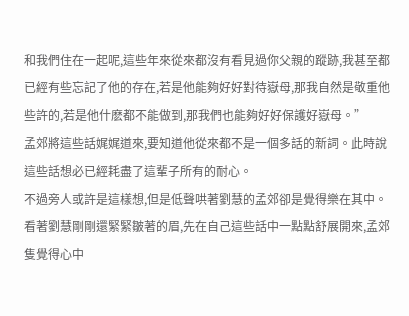和我們住在一起呢,這些年來從來都沒有看見過你父親的蹤跡,我甚至都已經有些忘記了他的存在,若是他能夠好好對待嶽母,那我自然是敬重他些許的,若是他什麽都不能做到,那我們也能夠好好保護好嶽母。”
孟郊將這些話娓娓道來,要知道他從來都不是一個多話的新詞。此時說這些話想必已經耗盡了這輩子所有的耐心。
不過旁人或許是這樣想,但是低聲哄著劉慧的孟郊卻是覺得樂在其中。
看著劉慧剛剛還緊緊皺著的眉,先在自己這些話中一點點舒展開來,孟郊隻覺得心中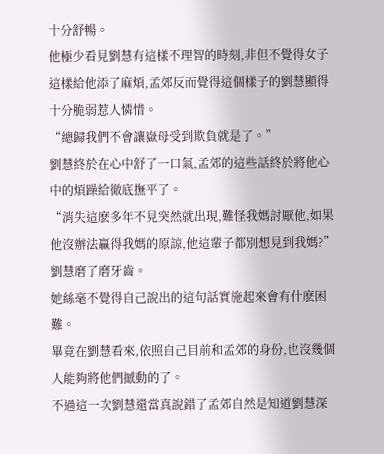十分舒暢。
他極少看見劉慧有這樣不理智的時刻,非但不覺得女子這樣給他添了麻煩,孟郊反而覺得這個樣子的劉慧顯得十分脆弱惹人憐惜。
“總歸我們不會讓嶽母受到欺負就是了。”
劉慧終於在心中舒了一口氣,孟郊的這些話終於將他心中的煩躁給徹底撫平了。
“消失這麽多年不見突然就出現,難怪我媽討厭他,如果他沒辦法贏得我媽的原諒,他這輩子都別想見到我媽?”
劉慧磨了磨牙齒。
她絲毫不覺得自己說出的這句話實施起來會有什麽困難。
畢竟在劉慧看來,依照自己目前和孟郊的身份,也沒幾個人能夠將他們撼動的了。
不過這一次劉慧還當真說錯了孟郊自然是知道劉慧深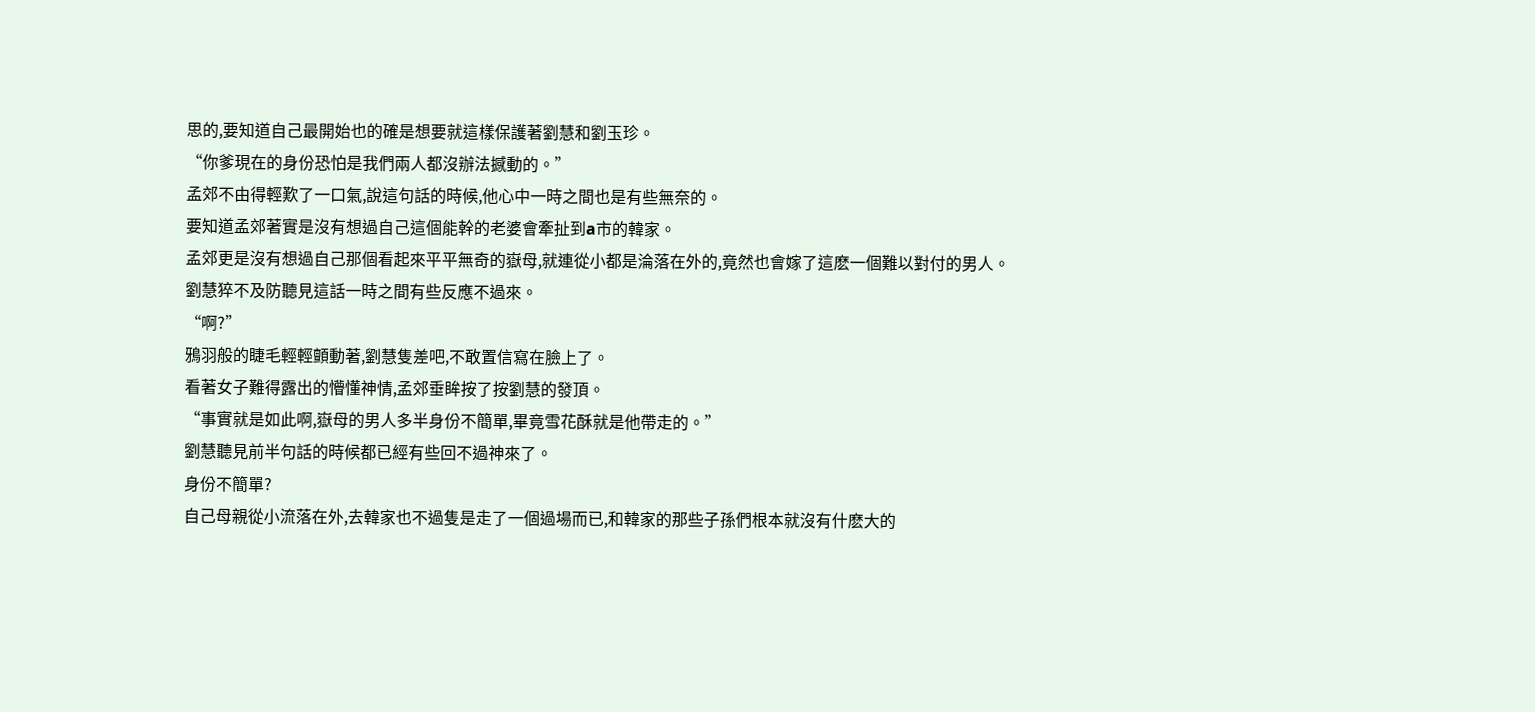思的,要知道自己最開始也的確是想要就這樣保護著劉慧和劉玉珍。
“你爹現在的身份恐怕是我們兩人都沒辦法撼動的。”
孟郊不由得輕歎了一口氣,說這句話的時候,他心中一時之間也是有些無奈的。
要知道孟郊著實是沒有想過自己這個能幹的老婆會牽扯到a市的韓家。
孟郊更是沒有想過自己那個看起來平平無奇的嶽母,就連從小都是淪落在外的,竟然也會嫁了這麽一個難以對付的男人。
劉慧猝不及防聽見這話一時之間有些反應不過來。
“啊?”
鴉羽般的睫毛輕輕顫動著,劉慧隻差吧,不敢置信寫在臉上了。
看著女子難得露出的懵懂神情,孟郊垂眸按了按劉慧的發頂。
“事實就是如此啊,嶽母的男人多半身份不簡單,畢竟雪花酥就是他帶走的。”
劉慧聽見前半句話的時候都已經有些回不過神來了。
身份不簡單?
自己母親從小流落在外,去韓家也不過隻是走了一個過場而已,和韓家的那些子孫們根本就沒有什麽大的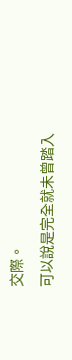交際。
可以說是完全就未曾踏入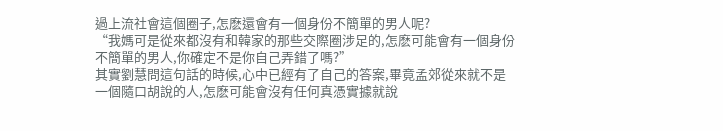過上流社會這個圈子,怎麽還會有一個身份不簡單的男人呢?
“我媽可是從來都沒有和韓家的那些交際圈涉足的,怎麽可能會有一個身份不簡單的男人,你確定不是你自己弄錯了嗎?”
其實劉慧問這句話的時候,心中已經有了自己的答案,畢竟孟郊從來就不是一個隨口胡說的人,怎麽可能會沒有任何真憑實據就說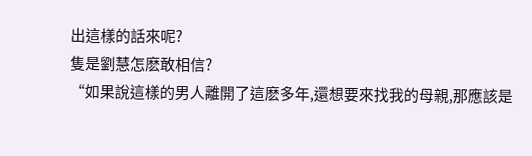出這樣的話來呢?
隻是劉慧怎麽敢相信?
“如果說這樣的男人離開了這麽多年,還想要來找我的母親,那應該是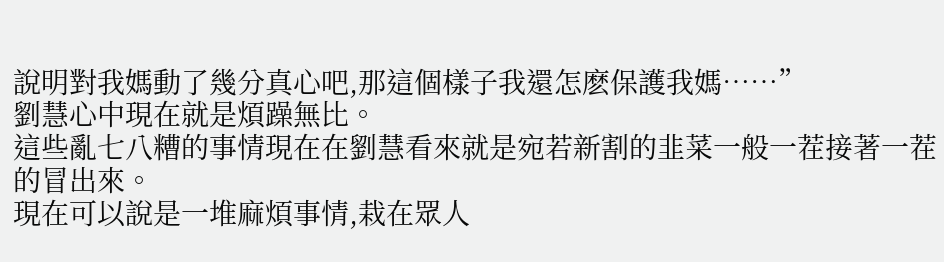說明對我媽動了幾分真心吧,那這個樣子我還怎麽保護我媽……”
劉慧心中現在就是煩躁無比。
這些亂七八糟的事情現在在劉慧看來就是宛若新割的韭菜一般一茬接著一茬的冒出來。
現在可以說是一堆麻煩事情,栽在眾人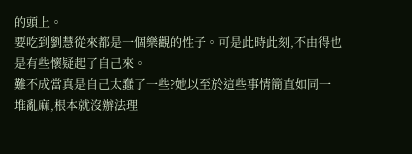的頭上。
要吃到劉慧從來都是一個樂觀的性子。可是此時此刻,不由得也是有些懷疑起了自己來。
難不成當真是自己太蠢了一些?她以至於這些事情簡直如同一堆亂麻,根本就沒辦法理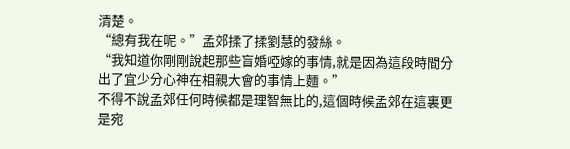清楚。
“總有我在呢。”孟郊揉了揉劉慧的發絲。
“我知道你剛剛說起那些盲婚啞嫁的事情,就是因為這段時間分出了宜少分心神在相親大會的事情上麵。”
不得不說孟郊任何時候都是理智無比的,這個時候孟郊在這裏更是宛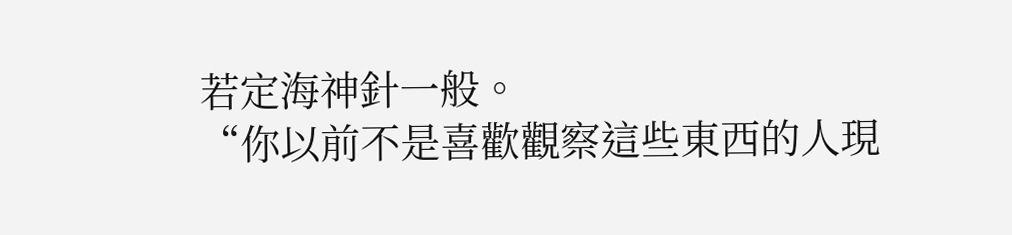若定海神針一般。
“你以前不是喜歡觀察這些東西的人現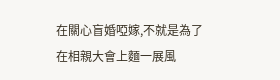在關心盲婚啞嫁,不就是為了在相親大會上麵一展風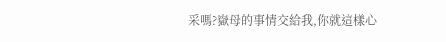采嗎?嶽母的事情交給我,你就這樣心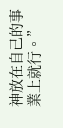神放在自己的事業上就行。”